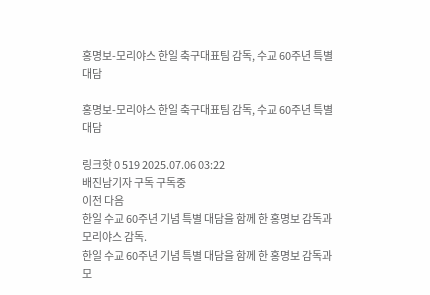홍명보-모리야스 한일 축구대표팀 감독, 수교 60주년 특별 대담

홍명보-모리야스 한일 축구대표팀 감독, 수교 60주년 특별 대담

링크핫 0 519 2025.07.06 03:22
배진남기자 구독 구독중
이전 다음
한일 수교 60주년 기념 특별 대담을 함께 한 홍명보 감독과 모리야스 감독.
한일 수교 60주년 기념 특별 대담을 함께 한 홍명보 감독과 모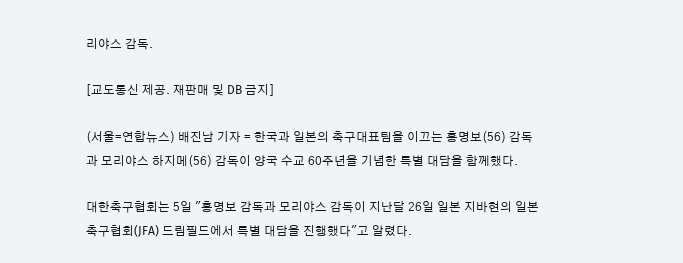리야스 감독.

[교도통신 제공. 재판매 및 DB 금지]

(서울=연합뉴스) 배진남 기자 = 한국과 일본의 축구대표팀을 이끄는 홍명보(56) 감독과 모리야스 하지메(56) 감독이 양국 수교 60주년을 기념한 특별 대담을 함께했다.

대한축구협회는 5일 "홍명보 감독과 모리야스 감독이 지난달 26일 일본 지바현의 일본축구협회(JFA) 드림필드에서 특별 대담을 진행했다"고 알렸다.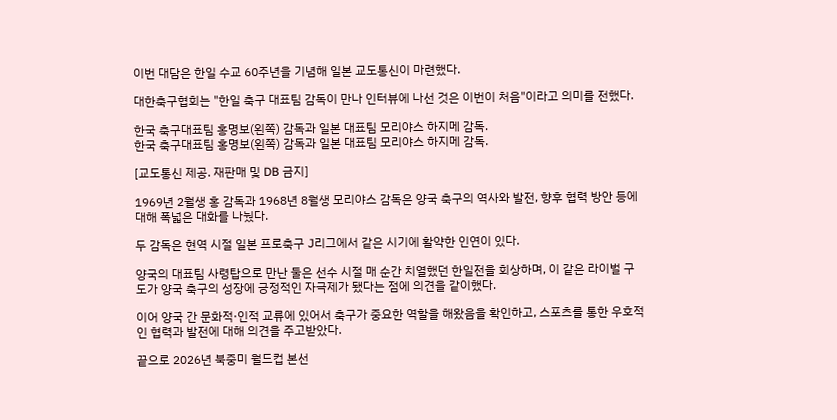이번 대담은 한일 수교 60주년을 기념해 일본 교도통신이 마련했다.

대한축구협회는 "한일 축구 대표팀 감독이 만나 인터뷰에 나선 것은 이번이 처음"이라고 의미를 전했다.

한국 축구대표팀 홍명보(왼쪽) 감독과 일본 대표팀 모리야스 하지메 감독.
한국 축구대표팀 홍명보(왼쪽) 감독과 일본 대표팀 모리야스 하지메 감독.

[교도통신 제공. 재판매 및 DB 금지]

1969년 2월생 홍 감독과 1968년 8월생 모리야스 감독은 양국 축구의 역사와 발전, 향후 협력 방안 등에 대해 폭넓은 대화를 나눴다.

두 감독은 현역 시절 일본 프로축구 J리그에서 같은 시기에 활약한 인연이 있다.

양국의 대표팀 사령탑으로 만난 둘은 선수 시절 매 순간 치열했던 한일전을 회상하며, 이 같은 라이벌 구도가 양국 축구의 성장에 긍정적인 자극제가 됐다는 점에 의견을 같이했다.

이어 양국 간 문화적·인적 교류에 있어서 축구가 중요한 역할을 해왔음을 확인하고, 스포츠를 통한 우호적인 협력과 발전에 대해 의견을 주고받았다.

끝으로 2026년 북중미 월드컵 본선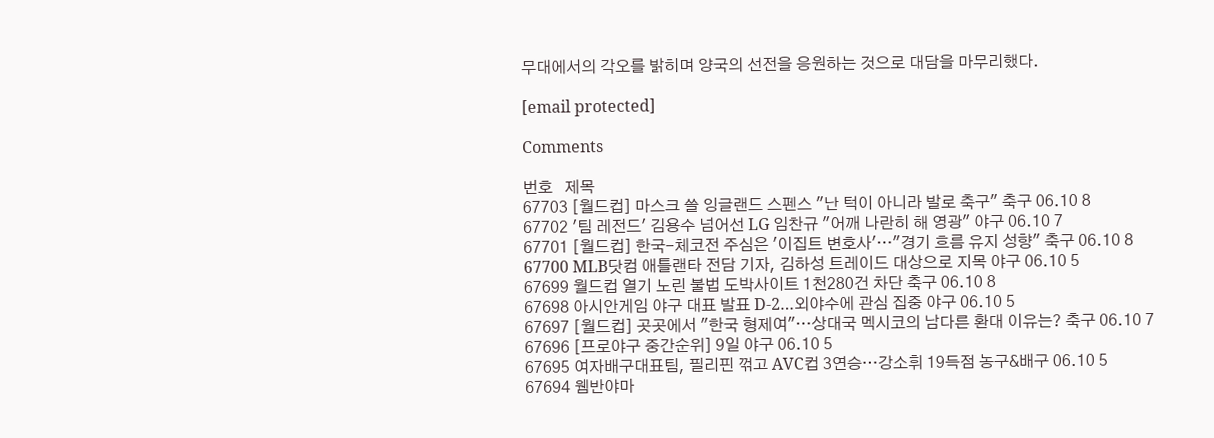무대에서의 각오를 밝히며 양국의 선전을 응원하는 것으로 대담을 마무리했다.

[email protected]

Comments

번호   제목
67703 [월드컵] 마스크 쓸 잉글랜드 스펜스 "난 턱이 아니라 발로 축구" 축구 06.10 8
67702 '팀 레전드' 김용수 넘어선 LG 임찬규 "어깨 나란히 해 영광" 야구 06.10 7
67701 [월드컵] 한국-체코전 주심은 '이집트 변호사'…"경기 흐름 유지 성향" 축구 06.10 8
67700 MLB닷컴 애틀랜타 전담 기자, 김하성 트레이드 대상으로 지목 야구 06.10 5
67699 월드컵 열기 노린 불법 도박사이트 1천280건 차단 축구 06.10 8
67698 아시안게임 야구 대표 발표 D-2…외야수에 관심 집중 야구 06.10 5
67697 [월드컵] 곳곳에서 "한국 형제여"…상대국 멕시코의 남다른 환대 이유는? 축구 06.10 7
67696 [프로야구 중간순위] 9일 야구 06.10 5
67695 여자배구대표팀, 필리핀 꺾고 AVC컵 3연승…강소휘 19득점 농구&배구 06.10 5
67694 웸반야마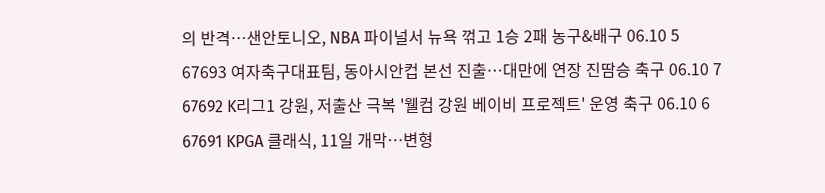의 반격…샌안토니오, NBA 파이널서 뉴욕 꺾고 1승 2패 농구&배구 06.10 5
67693 여자축구대표팀, 동아시안컵 본선 진출…대만에 연장 진땀승 축구 06.10 7
67692 K리그1 강원, 저출산 극복 '웰컴 강원 베이비 프로젝트' 운영 축구 06.10 6
67691 KPGA 클래식, 11일 개막…변형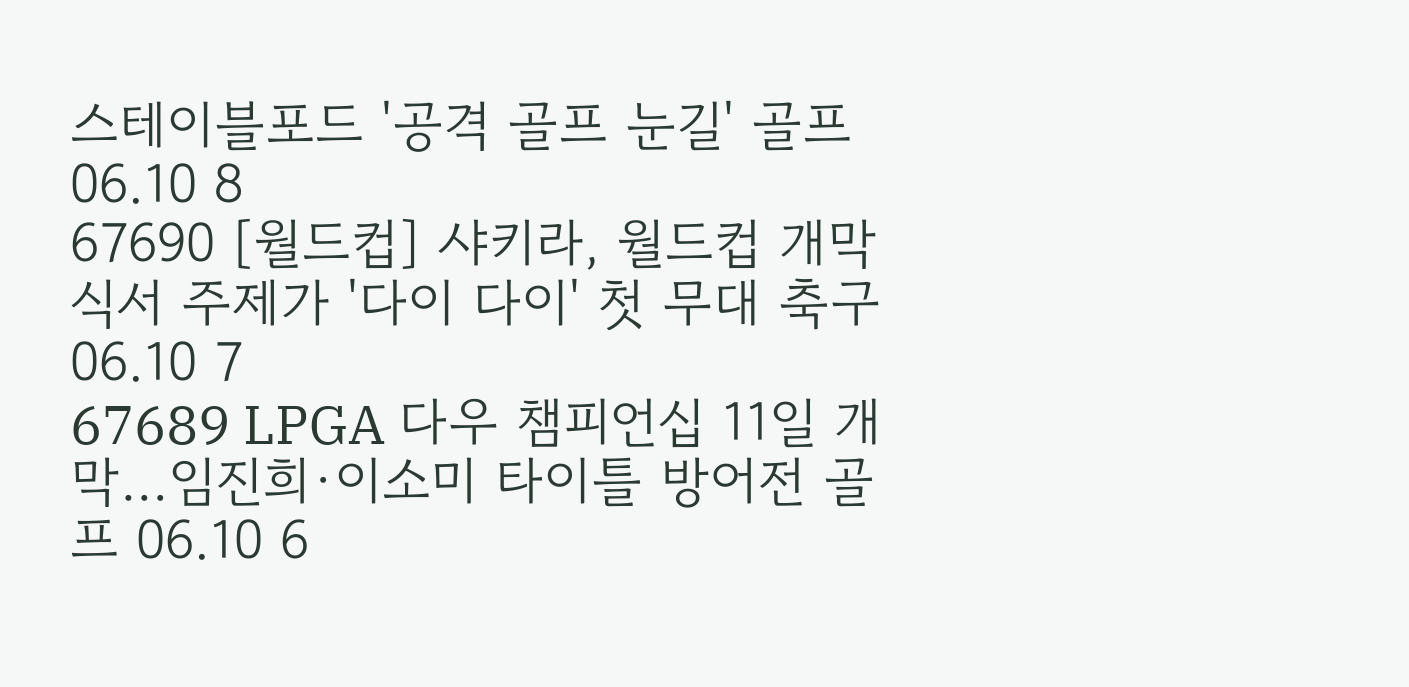스테이블포드 '공격 골프 눈길' 골프 06.10 8
67690 [월드컵] 샤키라, 월드컵 개막식서 주제가 '다이 다이' 첫 무대 축구 06.10 7
67689 LPGA 다우 챔피언십 11일 개막…임진희·이소미 타이틀 방어전 골프 06.10 6